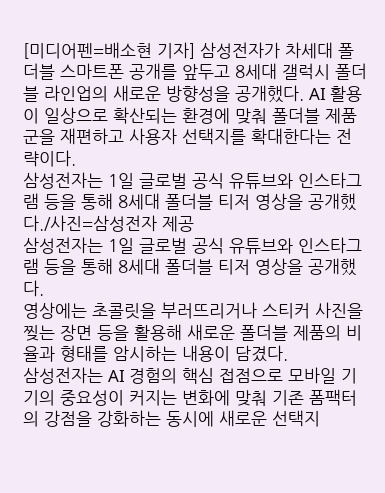[미디어펜=배소현 기자] 삼성전자가 차세대 폴더블 스마트폰 공개를 앞두고 8세대 갤럭시 폴더블 라인업의 새로운 방향성을 공개했다. AI 활용이 일상으로 확산되는 환경에 맞춰 폴더블 제품군을 재편하고 사용자 선택지를 확대한다는 전략이다.
삼성전자는 1일 글로벌 공식 유튜브와 인스타그램 등을 통해 8세대 폴더블 티저 영상을 공개했다./사진=삼성전자 제공
삼성전자는 1일 글로벌 공식 유튜브와 인스타그램 등을 통해 8세대 폴더블 티저 영상을 공개했다.
영상에는 초콜릿을 부러뜨리거나 스티커 사진을 찢는 장면 등을 활용해 새로운 폴더블 제품의 비율과 형태를 암시하는 내용이 담겼다.
삼성전자는 AI 경험의 핵심 접점으로 모바일 기기의 중요성이 커지는 변화에 맞춰 기존 폼팩터의 강점을 강화하는 동시에 새로운 선택지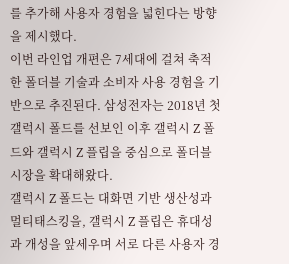를 추가해 사용자 경험을 넓힌다는 방향을 제시했다.
이번 라인업 개편은 7세대에 걸쳐 축적한 폴더블 기술과 소비자 사용 경험을 기반으로 추진된다. 삼성전자는 2018년 첫 갤럭시 폴드를 선보인 이후 갤럭시 Z 폴드와 갤럭시 Z 플립을 중심으로 폴더블 시장을 확대해왔다.
갤럭시 Z 폴드는 대화면 기반 생산성과 멀티태스킹을, 갤럭시 Z 플립은 휴대성과 개성을 앞세우며 서로 다른 사용자 경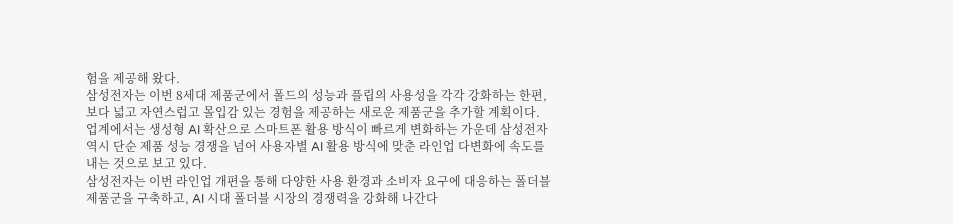험을 제공해 왔다.
삼성전자는 이번 8세대 제품군에서 폴드의 성능과 플립의 사용성을 각각 강화하는 한편, 보다 넓고 자연스럽고 몰입감 있는 경험을 제공하는 새로운 제품군을 추가할 계획이다.
업계에서는 생성형 AI 확산으로 스마트폰 활용 방식이 빠르게 변화하는 가운데 삼성전자 역시 단순 제품 성능 경쟁을 넘어 사용자별 AI 활용 방식에 맞춘 라인업 다변화에 속도를 내는 것으로 보고 있다.
삼성전자는 이번 라인업 개편을 통해 다양한 사용 환경과 소비자 요구에 대응하는 폴더블 제품군을 구축하고, AI 시대 폴더블 시장의 경쟁력을 강화해 나간다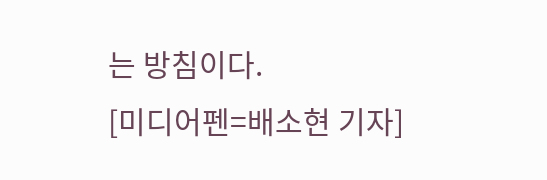는 방침이다.
[미디어펜=배소현 기자]